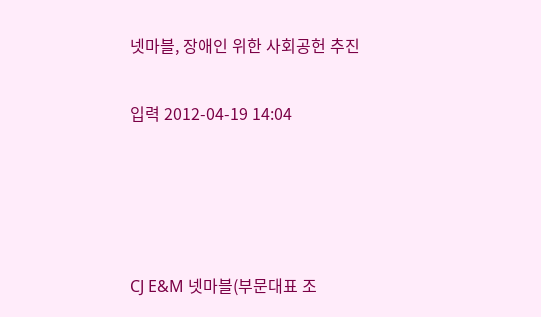넷마블, 장애인 위한 사회공헌 추진

입력 2012-04-19 14:04




CJ E&M 넷마블(부문대표 조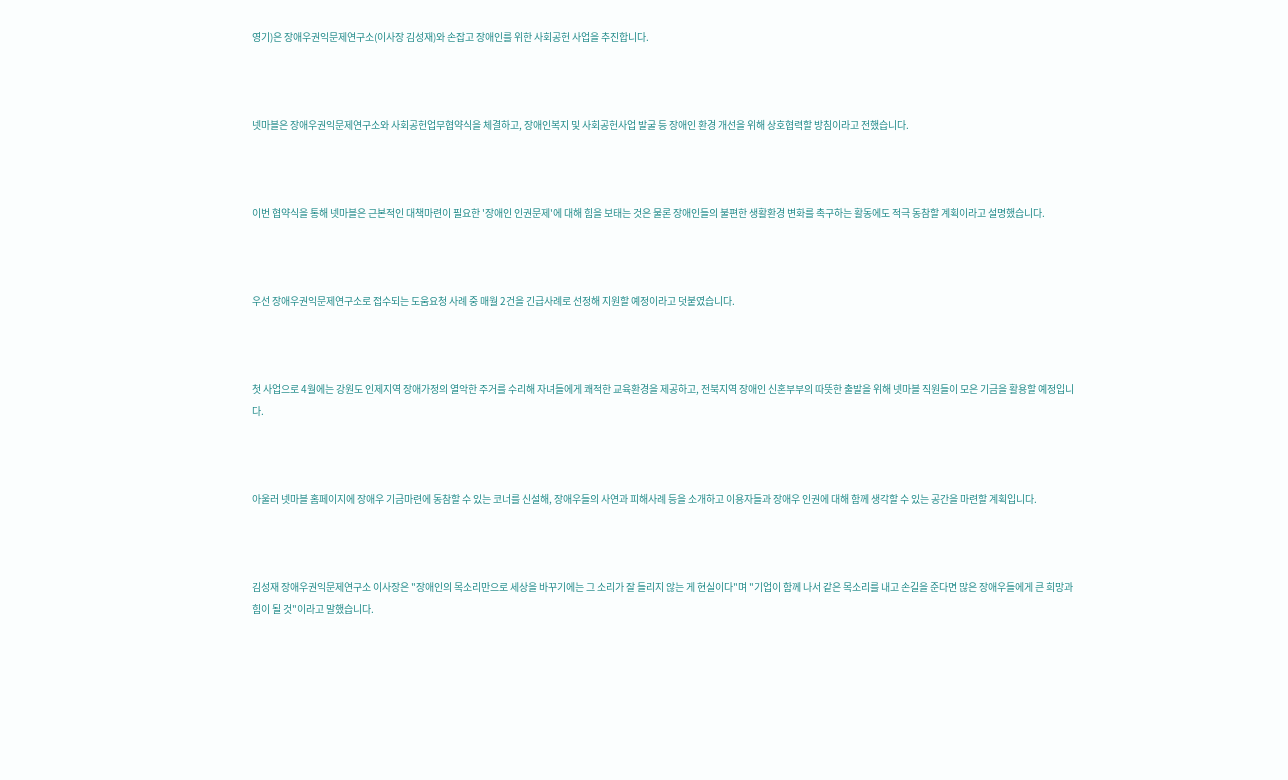영기)은 장애우권익문제연구소(이사장 김성재)와 손잡고 장애인를 위한 사회공헌 사업을 추진합니다.



넷마블은 장애우권익문제연구소와 사회공헌업무협약식을 체결하고, 장애인복지 및 사회공헌사업 발굴 등 장애인 환경 개선을 위해 상호협력할 방침이라고 전했습니다.



이번 협약식을 통해 넷마블은 근본적인 대책마련이 필요한 '장애인 인권문제'에 대해 힘을 보태는 것은 물론 장애인들의 불편한 생활환경 변화를 촉구하는 활동에도 적극 동참할 계획이라고 설명했습니다.



우선 장애우권익문제연구소로 접수되는 도움요청 사례 중 매월 2건을 긴급사례로 선정해 지원할 예정이라고 덧붙였습니다.



첫 사업으로 4월에는 강원도 인제지역 장애가정의 열악한 주거를 수리해 자녀들에게 쾌적한 교육환경을 제공하고, 전북지역 장애인 신혼부부의 따뜻한 출발을 위해 넷마블 직원들이 모은 기금을 활용할 예정입니다.



아울러 넷마블 홈페이지에 장애우 기금마련에 동참할 수 있는 코너를 신설해, 장애우들의 사연과 피해사례 등을 소개하고 이용자들과 장애우 인권에 대해 함께 생각할 수 있는 공간을 마련할 계획입니다.



김성재 장애우권익문제연구소 이사장은 "장애인의 목소리만으로 세상을 바꾸기에는 그 소리가 잘 들리지 않는 게 현실이다"며 "기업이 함께 나서 같은 목소리를 내고 손길을 준다면 많은 장애우들에게 큰 희망과 힘이 될 것"이라고 말했습니다.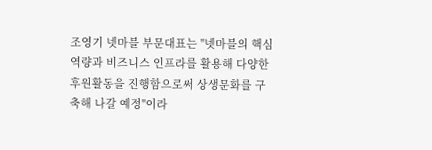조영기 넷마블 부문대표는 "넷마블의 핵심 역량과 비즈니스 인프라를 활용해 다양한 후원활동을 진행함으로써 상생문화를 구축해 나갈 예정"이라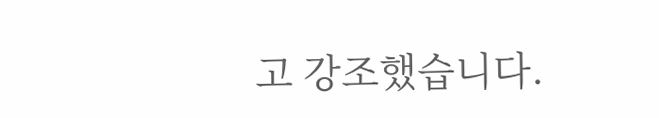고 강조했습니다.